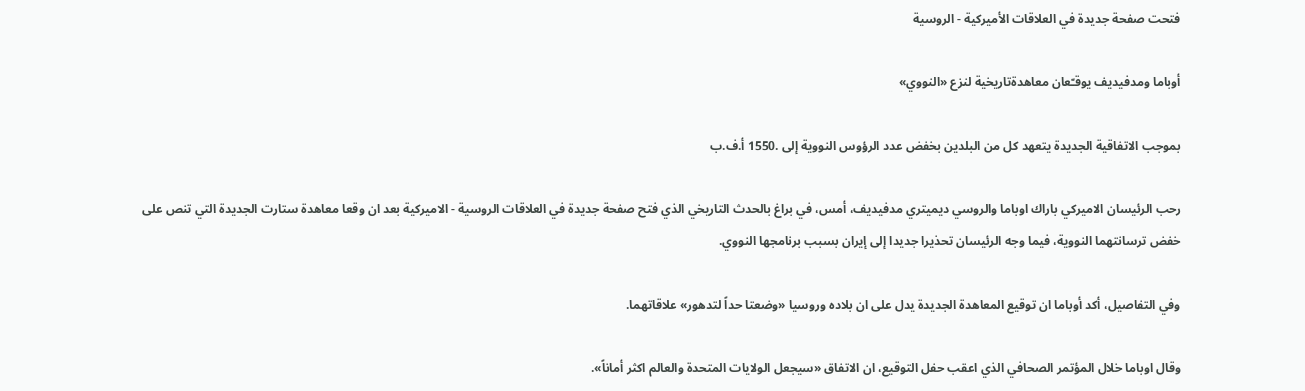فتحت صفحة جديدة في العلاقات الأميركية - الروسية

أوباما ومدفيديف يوقـّعان معاهدةتاريخية لنزع «النووي»

بموجب الاتفاقية الجديدة يتعهد كل من البلدين بخفض عدد الرؤوس النووية إلى .1550 أ.ف.ب

رحب الرئيسان الاميركي باراك اوباما والروسي ديميتري مدفيديف، أمس، في براغ بالحدث التاريخي الذي فتح صفحة جديدة في العلاقات الروسية - الاميركية بعد ان وقعا معاهدة ستارت الجديدة التي تنص على خفض ترسانتهما النووية، فيما وجه الرئيسان تحذيرا جديدا إلى إيران بسبب برنامجها النووي.

وفي التفاصيل، أكد أوباما ان توقيع المعاهدة الجديدة يدل على ان بلاده وروسيا «وضعتا حداً لتدهور» علاقاتهما.

وقال اوباما خلال المؤتمر الصحافي الذي اعقب حفل التوقيع، ان الاتفاق «سيجعل الولايات المتحدة والعالم اكثر أماناً».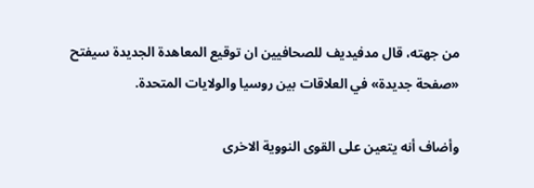من جهته، قال مدفيديف للصحافيين ان توقيع المعاهدة الجديدة سيفتح «صفحة جديدة» في العلاقات بين روسيا والولايات المتحدة.

وأضاف أنه يتعين على القوى النووية الاخرى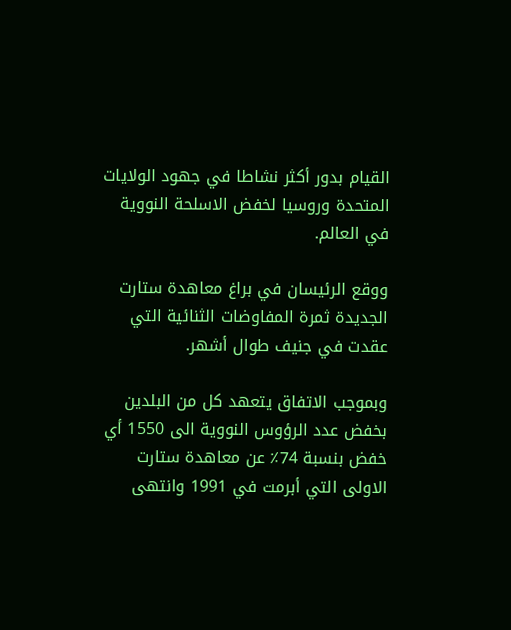القيام بدور أكثر نشاطا في جهود الولايات المتحدة وروسيا لخفض الاسلحة النووية في العالم.

ووقع الرئيسان في براغ معاهدة ستارت الجديدة ثمرة المفاوضات الثنائية التي عقدت في جنيف طوال أشهر.

وبموجب الاتفاق يتعهد كل من البلدين بخفض عدد الرؤوس النووية الى 1550 أي خفض بنسبة 74٪ عن معاهدة ستارت الاولى التي أبرمت في 1991 وانتهى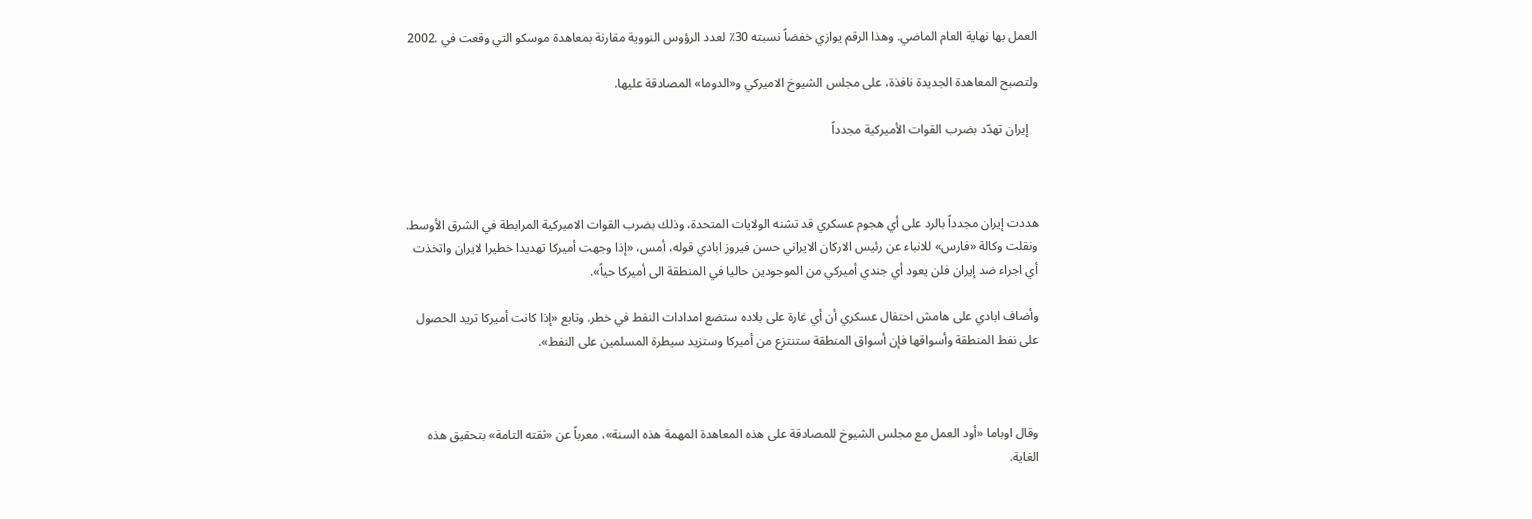العمل بها نهاية العام الماضي. وهذا الرقم يوازي خفضاً نسبته 30٪ لعدد الرؤوس النووية مقارنة بمعاهدة موسكو التي وقعت في .2002

ولتصبح المعاهدة الجديدة نافذة، على مجلس الشيوخ الاميركي و«الدوما» المصادقة عليها.

   إيران تهدّد بضرب القوات الأميركية مجدداً



هددت إيران مجدداً بالرد على أي هجوم عسكري قد تشنه الولايات المتحدة، وذلك بضرب القوات الاميركية المرابطة في الشرق الأوسط. ونقلت وكالة «فارس» للانباء عن رئيس الاركان الايراني حسن فيروز ابادي قوله، أمس، «إذا وجهت أميركا تهديدا خطيرا لايران واتخذت أي اجراء ضد إيران فلن يعود أي جندي أميركي من الموجودين حاليا في المنطقة الى أميركا حياً».

وأضاف ابادي على هامش احتفال عسكري أن أي غارة على بلاده ستضع امدادات النفط في خطر. وتابع «إذا كانت أميركا تريد الحصول على نفط المنطقة وأسواقها فإن أسواق المنطقة ستنتزع من أميركا وستزيد سيطرة المسلمين على النفط».



وقال اوباما «أود العمل مع مجلس الشيوخ للمصادقة على هذه المعاهدة المهمة هذه السنة»، معرباً عن «ثقته التامة» بتحقيق هذه الغاية.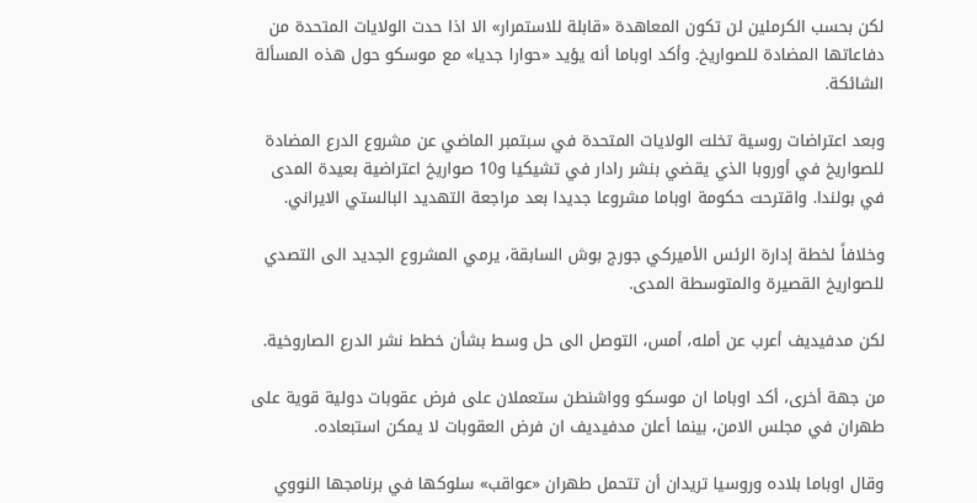لكن بحسب الكرملين لن تكون المعاهدة «قابلة للاستمرار» الا اذا حدت الولايات المتحدة من دفاعاتها المضادة للصواريخ. وأكد اوباما أنه يؤيد «حوارا جديا» مع موسكو حول هذه المسألة الشائكة.

وبعد اعتراضات روسية تخلت الولايات المتحدة في سبتمبر الماضي عن مشروع الدرع المضادة للصواريخ في أوروبا الذي يقضي بنشر رادار في تشيكيا و10 صواريخ اعتراضية بعيدة المدى في بولندا. واقترحت حكومة اوباما مشروعا جديدا بعد مراجعة التهديد البالستي الايراني.

وخلافاً لخطة إدارة الرئس الأميركي جورج بوش السابقة، يرمي المشروع الجديد الى التصدي للصواريخ القصيرة والمتوسطة المدى.

لكن مدفيديف أعرب عن أمله، أمس، التوصل الى حل وسط بشأن خطط نشر الدرع الصاروخية.

من جهة أخرى، أكد اوباما ان موسكو وواشنطن ستعملان على فرض عقوبات دولية قوية على طهران في مجلس الامن، بينما أعلن مدفيديف ان فرض العقوبات لا يمكن استبعاده.

وقال اوباما بلاده وروسيا تريدان أن تتحمل طهران «عواقب» سلوكها في برنامجها النووي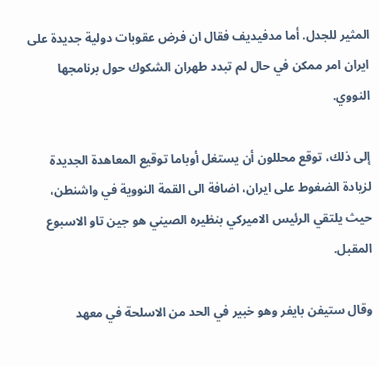المثير للجدل. أما مدفيديف فقال ان فرض عقوبات دولية جديدة على ايران امر ممكن في حال لم تبدد طهران الشكوك حول برنامجها النووي.

إلى ذلك، توقع محللون أن يستغل أوباما توقيع المعاهدة الجديدة لزيادة الضغوط على ايران، اضافة الى القمة النووية في واشنطن، حيث يلتقي الرئيس الاميركي بنظيره الصيني هو جين تاو الاسبوع المقبل.

وقال ستيفن بايفر وهو خبير في الحد من الاسلحة في معهد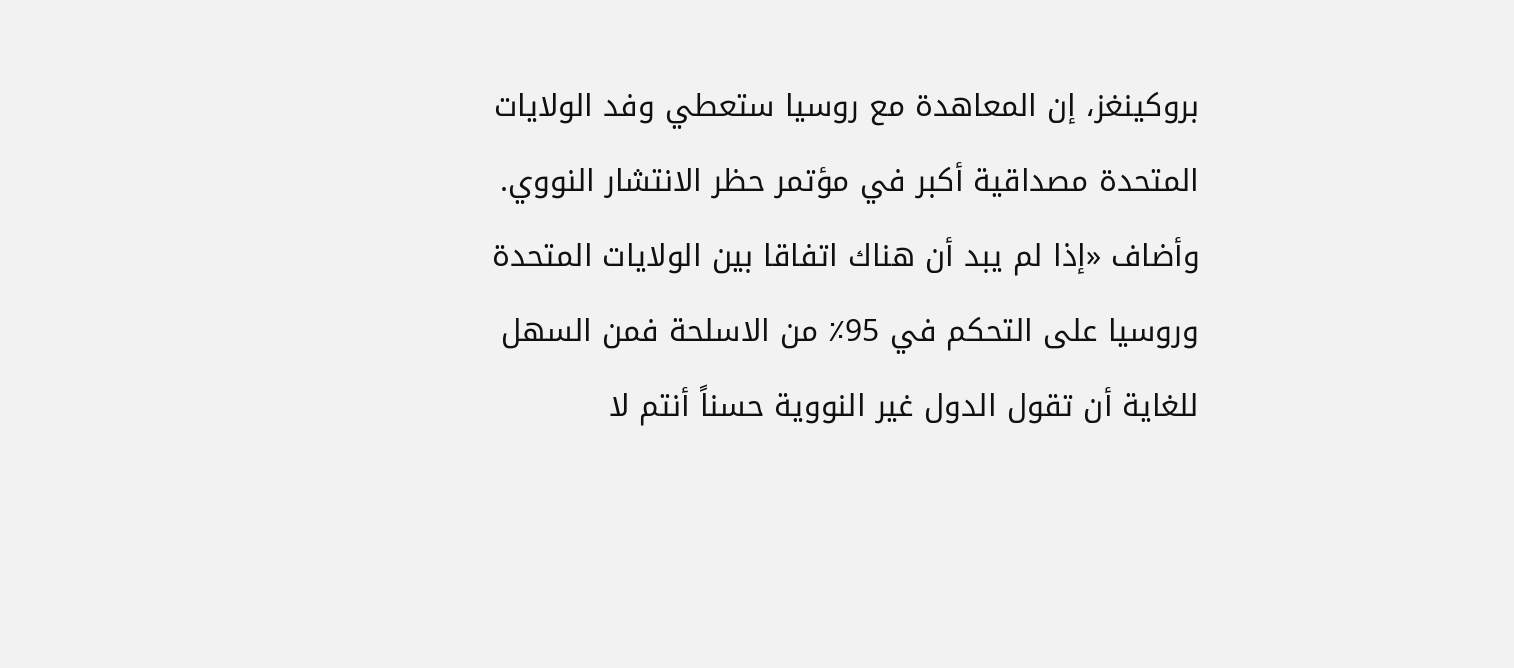بروكينغز، إن المعاهدة مع روسيا ستعطي وفد الولايات المتحدة مصداقية أكبر في مؤتمر حظر الانتشار النووي. وأضاف «إذا لم يبد أن هناك اتفاقا بين الولايات المتحدة وروسيا على التحكم في 95٪ من الاسلحة فمن السهل للغاية أن تقول الدول غير النووية حسناً أنتم لا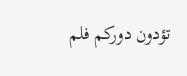تؤدون دوركم فلم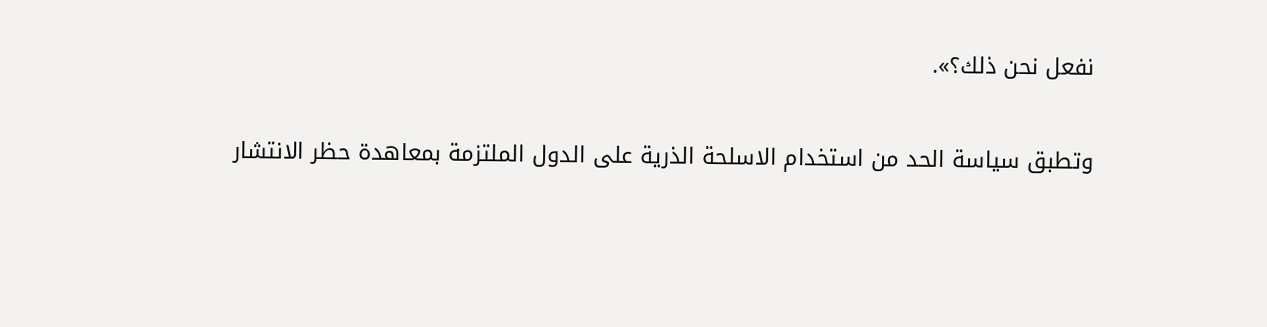نفعل نحن ذلك؟».

وتطبق سياسة الحد من استخدام الاسلحة الذرية على الدول الملتزمة بمعاهدة حظر الانتشار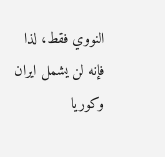النووي فقط، لذا فإنه لن يشمل ايران وكوريا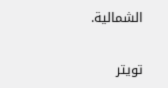الشمالية.

تويتر